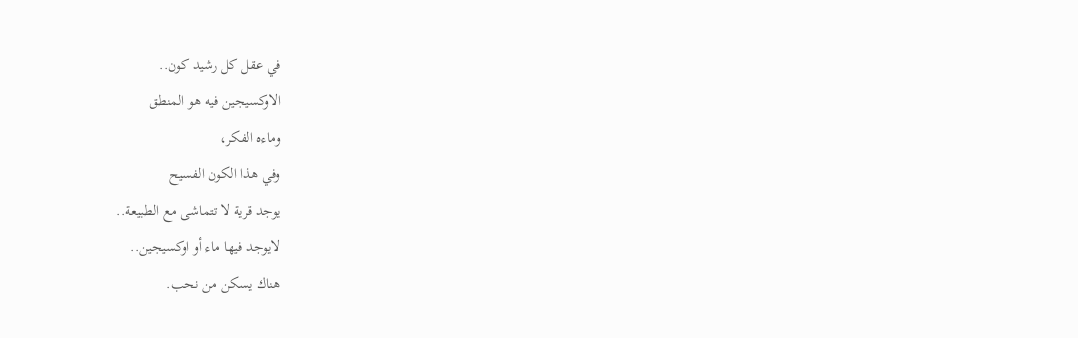في عقل كل رشيد كون..
الاوكسيجين فيه هو المنطق
وماءه الفكر،
وفي هذا الكون الفسيح
يوجد قرية لا تتماشى مع الطبيعة..
لايوجد فيها ماء أو اوكسيجين..
هناك يسكن من نحب.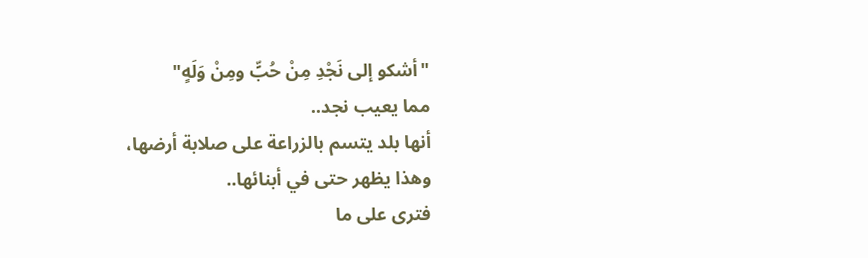"أشكو إلى نَجْدِ مِنْ حُبٍّ ومِنْ وَلَهٍ"
مما يعيب نجد..
أنها بلد يتسم بالزراعة على صلابة أرضها،
وهذا يظهر حتى في أبنائها..
فترى على ما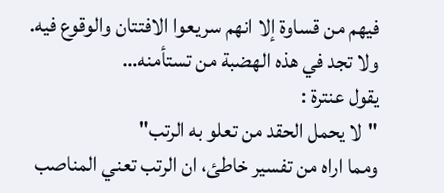فيهم من قساوة إلا انهم سريعوا الافتتان والوقوع فيه.
ولا تجد في هذه الهضبة من تستأمنه…
يقول عنترة :
"لا يحمل الحقد من تعلو به الرتب"
ومما اراه من تفسير خاطئ، ان الرتب تعني المناصب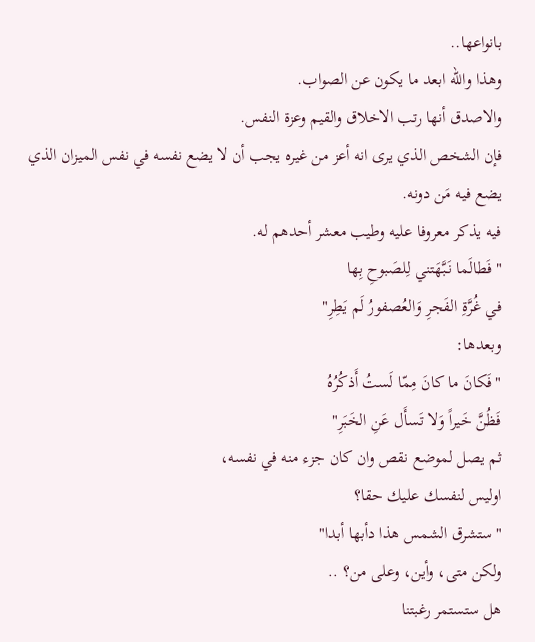بانواعها..
وهذا والله ابعد ما يكون عن الصواب.
والاصدق أنها رتب الاخلاق والقيم وعزة النفس.
فإن الشخص الذي يرى انه أعز من غيره يجب أن لا يضع نفسه في نفس الميزان الذي يضع فيه مَن دونه.
فيه يذكر معروفا عليه وطيب معشر أحدهم له.
"فَطالَما نَبَّهَتني لِلصَبوحِ بِها
في غُرَّةِ الفَجرِ وَالعُصفورُ لَم يَطِرِ"
وبعدها:
"فَكانَ ما كانَ مِمّا لَستُ أَذكُرُهُ
فَظُنَّ خَيراً وَلا تَسأَل عَنِ الخَبَرِ"
ثم يصل لموضع نقص وان كان جزء منه في نفسه،
اوليس لنفسك عليك حقا؟
"ستشرق الشمس هذا دأبها أبدا"
ولكن متى، وأين، وعلى من؟ ..
هل ستستمر رغبتنا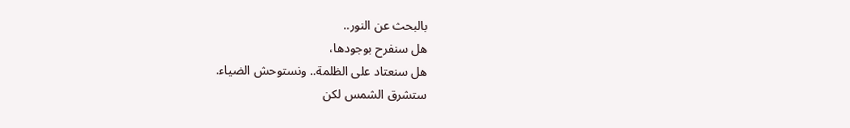بالبحث عن النور..
هل سنفرح بوجودها،
هل سنعتاد على الظلمة.. ونستوحش الضياء.
ستشرق الشمس لكن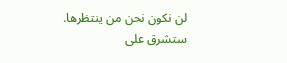لن نكون نحن من ينتظرها.
ستشرق على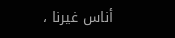أناس غيرنا ،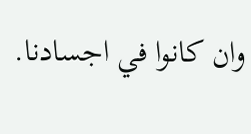وان كانوا في اجسادنا.